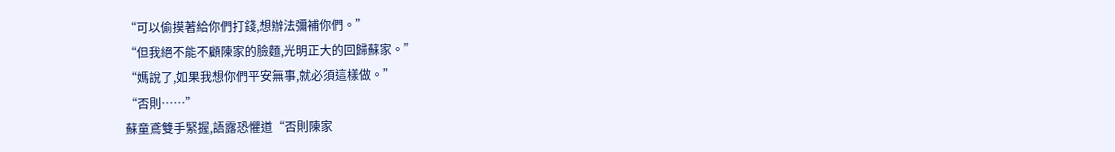“可以偷摸著給你們打錢,想辦法彌補你們。”
“但我絕不能不顧陳家的臉麵,光明正大的回歸蘇家。”
“媽說了,如果我想你們平安無事,就必須這樣做。”
“否則……”
蘇童鳶雙手緊握,語露恐懼道“否則陳家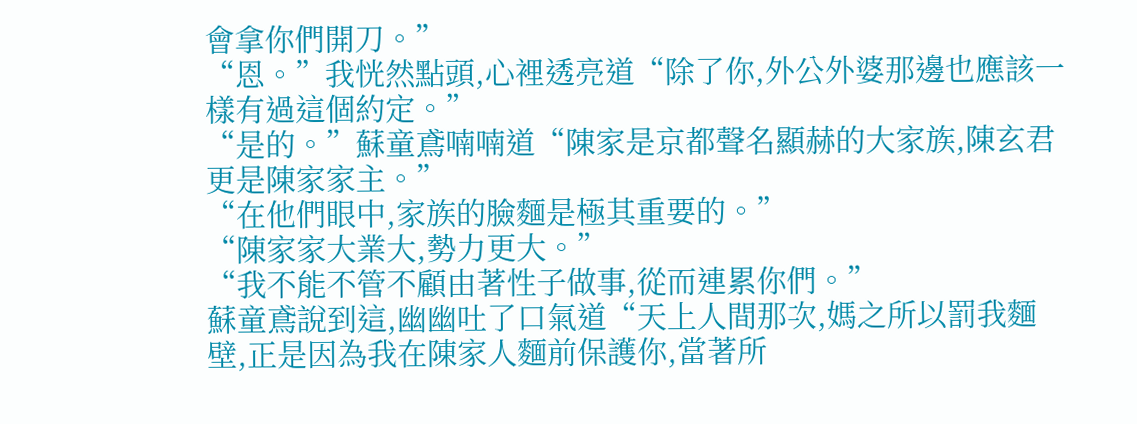會拿你們開刀。”
“恩。”我恍然點頭,心裡透亮道“除了你,外公外婆那邊也應該一樣有過這個約定。”
“是的。”蘇童鳶喃喃道“陳家是京都聲名顯赫的大家族,陳玄君更是陳家家主。”
“在他們眼中,家族的臉麵是極其重要的。”
“陳家家大業大,勢力更大。”
“我不能不管不顧由著性子做事,從而連累你們。”
蘇童鳶說到這,幽幽吐了口氣道“天上人間那次,媽之所以罰我麵壁,正是因為我在陳家人麵前保護你,當著所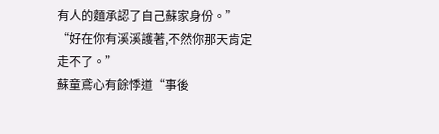有人的麵承認了自己蘇家身份。”
“好在你有溪溪護著,不然你那天肯定走不了。”
蘇童鳶心有餘悸道“事後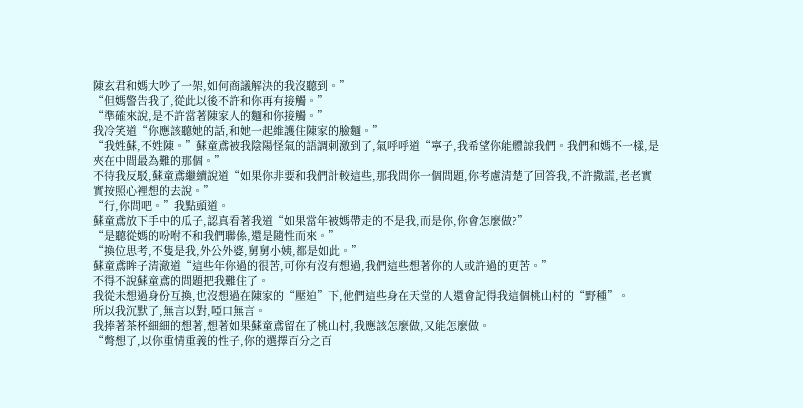陳玄君和媽大吵了一架,如何商議解決的我沒聽到。”
“但媽警告我了,從此以後不許和你再有接觸。”
“準確來說,是不許當著陳家人的麵和你接觸。”
我冷笑道“你應該聽她的話,和她一起維護住陳家的臉麵。”
“我姓蘇,不姓陳。”蘇童鳶被我陰陽怪氣的語調刺激到了,氣呼呼道“寧子,我希望你能體諒我們。我們和媽不一樣,是夾在中間最為難的那個。”
不待我反駁,蘇童鳶繼續說道“如果你非要和我們計較這些,那我問你一個問題,你考慮清楚了回答我,不許撒謊,老老實實按照心裡想的去說。”
“行,你問吧。”我點頭道。
蘇童鳶放下手中的瓜子,認真看著我道“如果當年被媽帶走的不是我,而是你,你會怎麼做?”
“是聽從媽的吩咐不和我們聯係,還是隨性而來。”
“換位思考,不隻是我,外公外婆,舅舅小姨,都是如此。”
蘇童鳶眸子清澈道“這些年你過的很苦,可你有沒有想過,我們這些想著你的人或許過的更苦。”
不得不說蘇童鳶的問題把我難住了。
我從未想過身份互換,也沒想過在陳家的“壓迫”下,他們這些身在天堂的人還會記得我這個桃山村的“野種”。
所以我沉默了,無言以對,啞口無言。
我捧著茶杯細細的想著,想著如果蘇童鳶留在了桃山村,我應該怎麼做,又能怎麼做。
“彆想了,以你重情重義的性子,你的選擇百分之百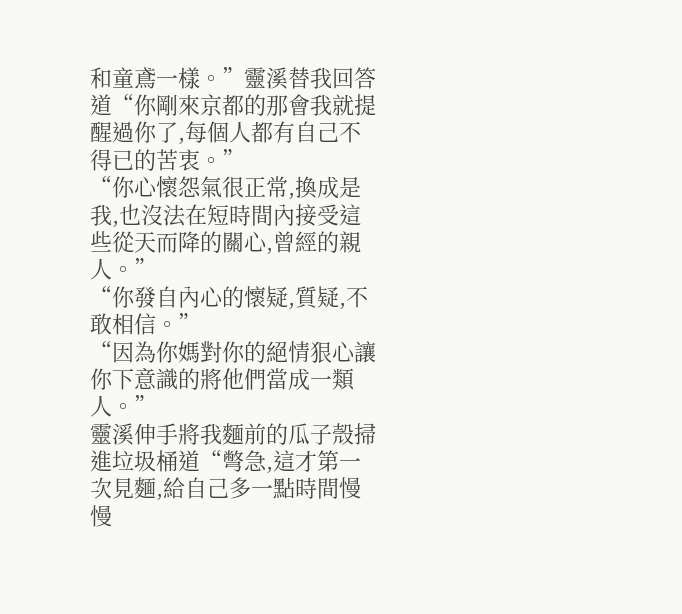和童鳶一樣。”靈溪替我回答道“你剛來京都的那會我就提醒過你了,每個人都有自己不得已的苦衷。”
“你心懷怨氣很正常,換成是我,也沒法在短時間內接受這些從天而降的關心,曾經的親人。”
“你發自內心的懷疑,質疑,不敢相信。”
“因為你媽對你的絕情狠心讓你下意識的將他們當成一類人。”
靈溪伸手將我麵前的瓜子殼掃進垃圾桶道“彆急,這才第一次見麵,給自己多一點時間慢慢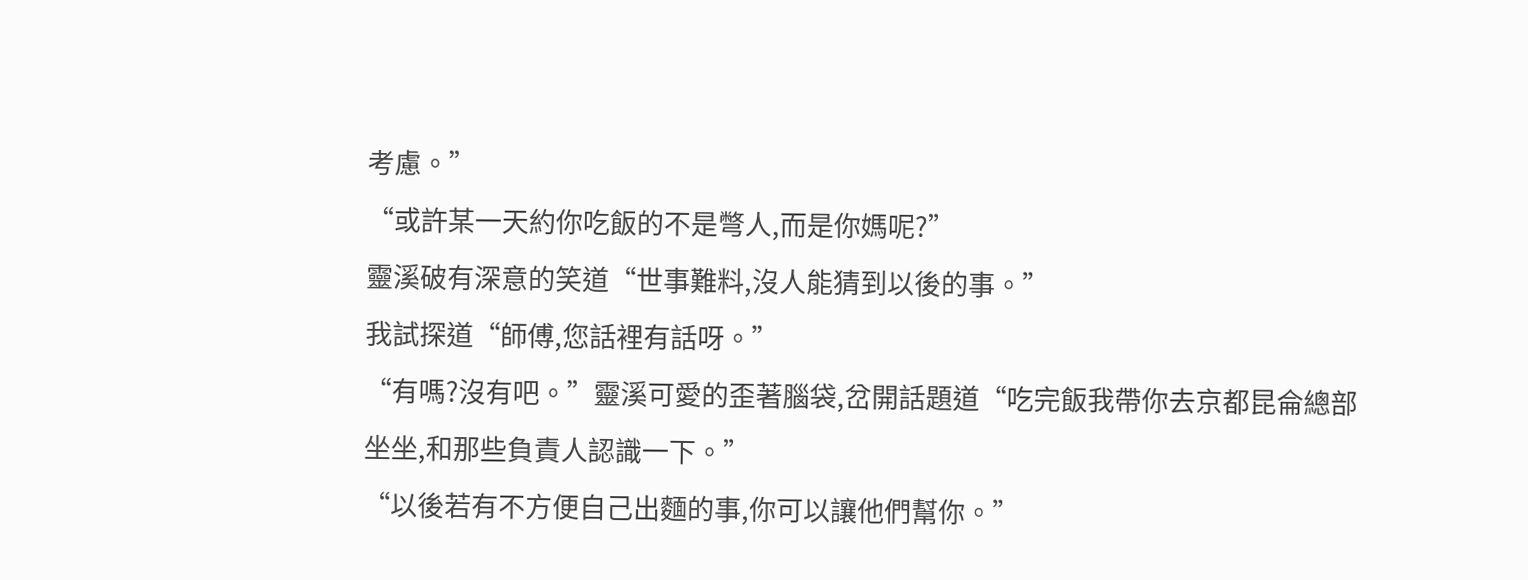考慮。”
“或許某一天約你吃飯的不是彆人,而是你媽呢?”
靈溪破有深意的笑道“世事難料,沒人能猜到以後的事。”
我試探道“師傅,您話裡有話呀。”
“有嗎?沒有吧。”靈溪可愛的歪著腦袋,岔開話題道“吃完飯我帶你去京都昆侖總部坐坐,和那些負責人認識一下。”
“以後若有不方便自己出麵的事,你可以讓他們幫你。”